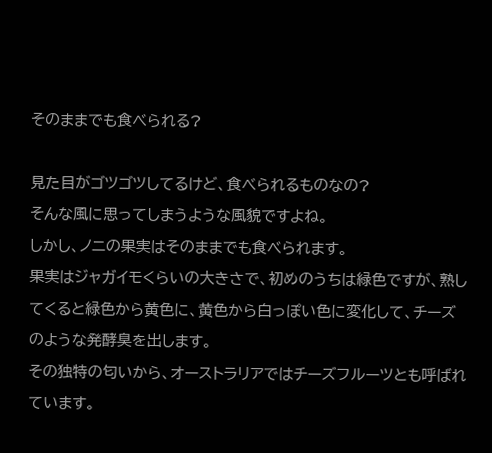そのままでも食べられる?

見た目がゴツゴツしてるけど、食べられるものなの?
そんな風に思ってしまうような風貌ですよね。
しかし、ノニの果実はそのままでも食べられます。
果実はジャガイモくらいの大きさで、初めのうちは緑色ですが、熟してくると緑色から黄色に、黄色から白っぽい色に変化して、チーズのような発酵臭を出します。
その独特の匂いから、オーストラリアではチーズフルーツとも呼ばれています。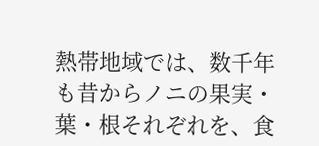熱帯地域では、数千年も昔からノニの果実・葉・根それぞれを、食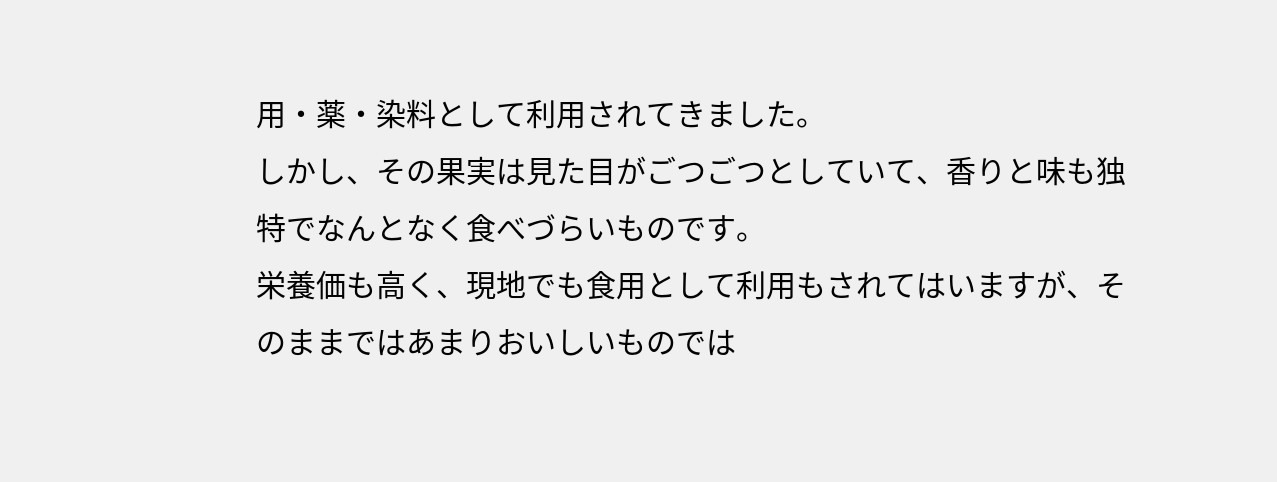用・薬・染料として利用されてきました。
しかし、その果実は見た目がごつごつとしていて、香りと味も独特でなんとなく食べづらいものです。
栄養価も高く、現地でも食用として利用もされてはいますが、そのままではあまりおいしいものでは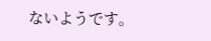ないようです。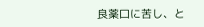良薬口に苦し、と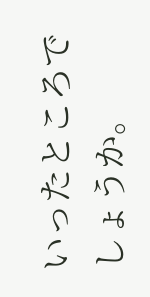いったところでしょうか。